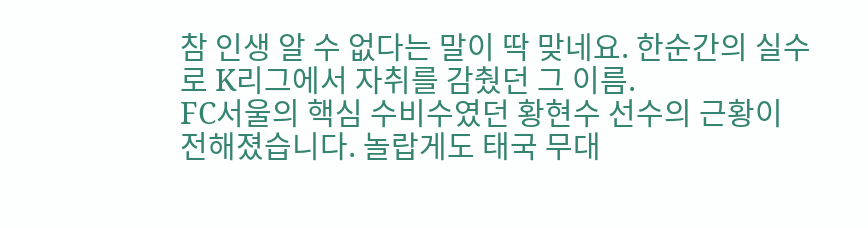참 인생 알 수 없다는 말이 딱 맞네요. 한순간의 실수로 K리그에서 자취를 감췄던 그 이름.
FC서울의 핵심 수비수였던 황현수 선수의 근황이 전해졌습니다. 놀랍게도 태국 무대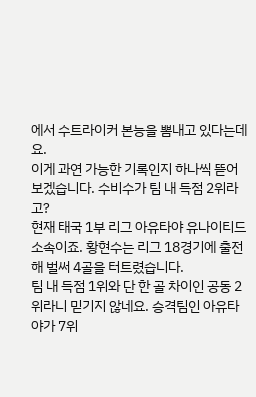에서 수트라이커 본능을 뽐내고 있다는데요.
이게 과연 가능한 기록인지 하나씩 뜯어보겠습니다. 수비수가 팀 내 득점 2위라고?
현재 태국 1부 리그 아유타야 유나이티드 소속이죠. 황현수는 리그 18경기에 출전해 벌써 4골을 터트렸습니다.
팀 내 득점 1위와 단 한 골 차이인 공동 2위라니 믿기지 않네요. 승격팀인 아유타야가 7위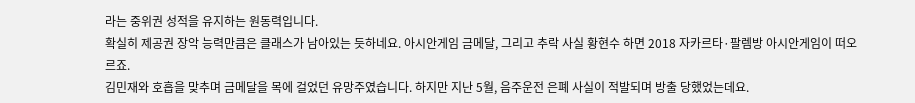라는 중위권 성적을 유지하는 원동력입니다.
확실히 제공권 장악 능력만큼은 클래스가 남아있는 듯하네요. 아시안게임 금메달, 그리고 추락 사실 황현수 하면 2018 자카르타·팔렘방 아시안게임이 떠오르죠.
김민재와 호흡을 맞추며 금메달을 목에 걸었던 유망주였습니다. 하지만 지난 5월, 음주운전 은폐 사실이 적발되며 방출 당했었는데요.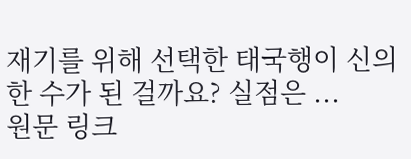재기를 위해 선택한 태국행이 신의 한 수가 된 걸까요? 실점은 ...
원문 링크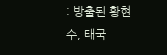: 방출된 황현수, 태국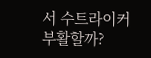서 수트라이커 부활할까?